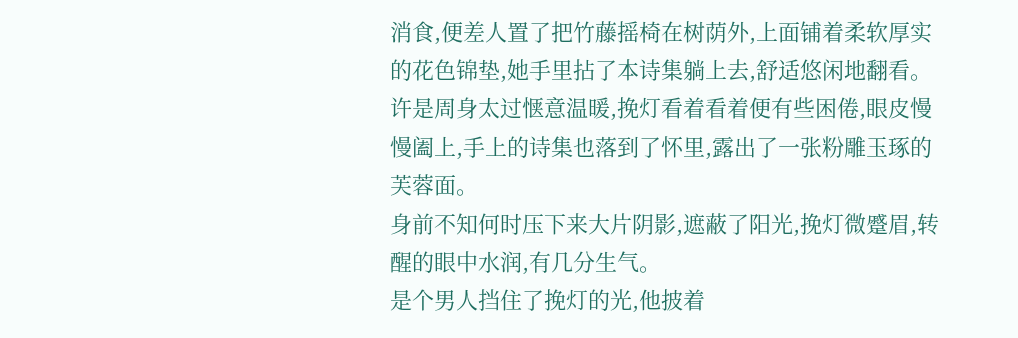消食,便差人置了把竹藤摇椅在树荫外,上面铺着柔软厚实的花色锦垫,她手里拈了本诗集躺上去,舒适悠闲地翻看。
许是周身太过惬意温暖,挽灯看着看着便有些困倦,眼皮慢慢阖上,手上的诗集也落到了怀里,露出了一张粉雕玉琢的芙蓉面。
身前不知何时压下来大片阴影,遮蔽了阳光,挽灯微蹙眉,转醒的眼中水润,有几分生气。
是个男人挡住了挽灯的光,他披着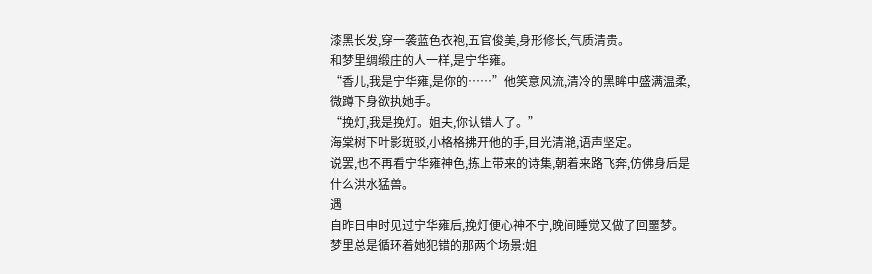漆黑长发,穿一袭蓝色衣袍,五官俊美,身形修长,气质清贵。
和梦里绸缎庄的人一样,是宁华雍。
“香儿,我是宁华雍,是你的……”他笑意风流,清冷的黑眸中盛满温柔,微蹲下身欲执她手。
“挽灯,我是挽灯。姐夫,你认错人了。”
海棠树下叶影斑驳,小格格拂开他的手,目光清滟,语声坚定。
说罢,也不再看宁华雍神色,拣上带来的诗集,朝着来路飞奔,仿佛身后是什么洪水猛兽。
遇
自昨日申时见过宁华雍后,挽灯便心神不宁,晚间睡觉又做了回噩梦。
梦里总是循环着她犯错的那两个场景:姐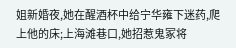姐新婚夜,她在醒酒杯中给宁华雍下迷药,爬上他的床;上海滩巷口,她招惹鬼冢将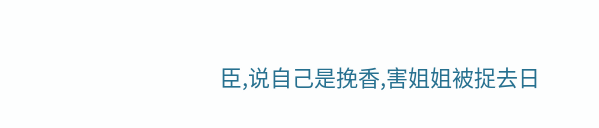臣,说自己是挽香,害姐姐被捉去日